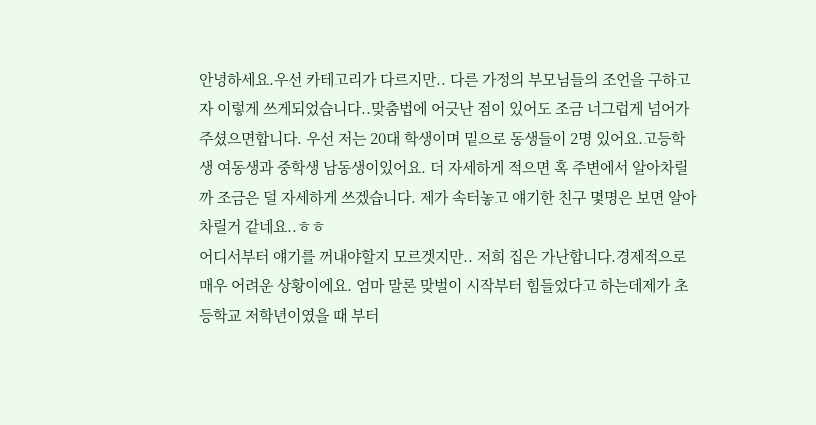안녕하세요.우선 카테고리가 다르지만.. 다른 가정의 부모님들의 조언을 구하고자 이렇게 쓰게되었습니다..맞춤법에 어긋난 점이 있어도 조금 너그럽게 넘어가주셨으면합니다. 우선 저는 20대 학생이며 밑으로 동생들이 2명 있어요.고등학생 여동생과 중학생 남동생이있어요. 더 자세하게 적으면 혹 주변에서 알아차릴까 조금은 덜 자세하게 쓰겠습니다. 제가 속터놓고 얘기한 친구 몇명은 보면 알아차릴거 같네요..ㅎㅎ
어디서부터 얘기를 꺼내야할지 모르겟지만.. 저희 집은 가난합니다.경제적으로 매우 어려운 상황이에요. 엄마 말론 맞벌이 시작부터 힘들었다고 하는데제가 초등학교 저학년이였을 때 부터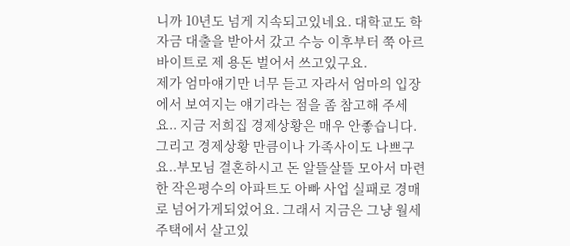니까 10년도 넘게 지속되고있네요. 대학교도 학자금 대출을 받아서 갔고 수능 이후부터 쭉 아르바이트로 제 용돈 벌어서 쓰고있구요.
제가 엄마얘기만 너무 듣고 자라서 엄마의 입장에서 보여지는 얘기라는 점을 좀 참고해 주세요.. 지금 저희집 경제상황은 매우 안좋습니다. 그리고 경제상황 만큼이나 가족사이도 나쁘구요..부모님 결혼하시고 돈 알뜰살뜰 모아서 마련한 작은평수의 아파트도 아빠 사업 실패로 경매로 넘어가게되었어요. 그래서 지금은 그냥 월세 주택에서 살고있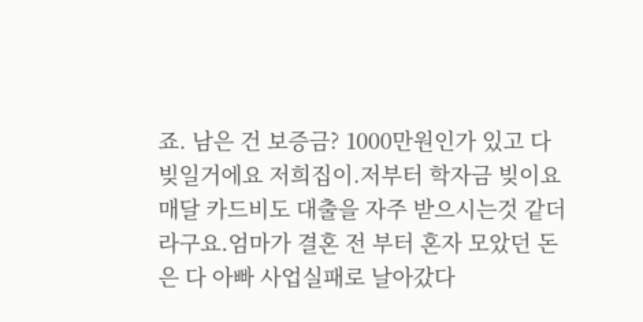죠. 남은 건 보증금? 1000만원인가 있고 다 빚일거에요 저희집이.저부터 학자금 빚이요 매달 카드비도 대출을 자주 받으시는것 같더라구요.엄마가 결혼 전 부터 혼자 모았던 돈은 다 아빠 사업실패로 날아갔다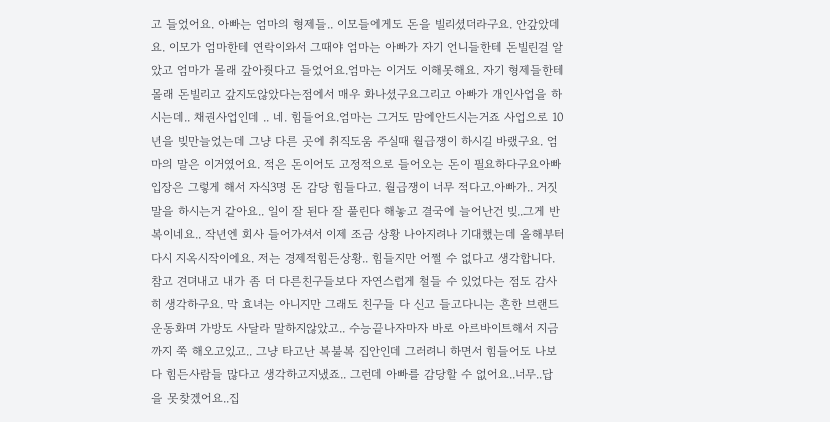고 들었어요. 아빠는 엄마의 형제들.. 이모들에게도 돈을 빌리셨더라구요. 안갚았데요. 이모가 엄마한테 연락이와서 그때야 엄마는 아빠가 자기 언니들한테 돈빌린걸 알았고 엄마가 몰래 갚아줫다고 들었어요.엄마는 이거도 이해못해요. 자기 형제들한테 몰래 돈빌리고 갚지도않았다는점에서 매우 화나셨구요그리고 아빠가 개인사업을 하시는데.. 채권사업인데 .. 네. 힘들어요.엄마는 그거도 맘에안드시는거죠 사업으로 10년을 빚만늘었는데 그냥 다른 곳에 취직도움 주실때 월급쟁이 하시길 바랬구요. 엄마의 말은 이거였어요. 적은 돈이어도 고정적으로 들어오는 돈이 필요하다구요아빠 입장은 그렇게 해서 자식3명 돈 감당 힘들다고. 월급쟁이 너무 적다고.아빠가.. 거짓말을 하시는거 같아요.. 일이 잘 된다 잘 풀린다 해놓고 결국에 늘어난건 빚..그게 반복이네요.. 작년엔 회사 들어가셔서 이제 조금 상황 나아지려나 기대했는데 올해부터 다시 지옥시작이에요. 저는 경제적힘든상황.. 힘들지만 어쩔 수 없다고 생각합니다. 참고 견뎌내고 내가 좀 더 다른친구들보다 자연스럽게 철들 수 있었다는 점도 감사히 생각하구요. 막 효녀는 아니지만 그래도 친구들 다 신고 들고다니는 흔한 브랜드 운동화며 가방도 사달라 말하지않았고.. 수능끝나자마자 바로 아르바이트해서 지금까지 쭉 해오고있고.. 그냥 타고난 복불복 집안인데 그러려니 하면서 힘들어도 나보다 힘든사람들 많다고 생각하고지냈죠.. 그런데 아빠를 감당할 수 없어요..너무..답을 못찾겠어요..집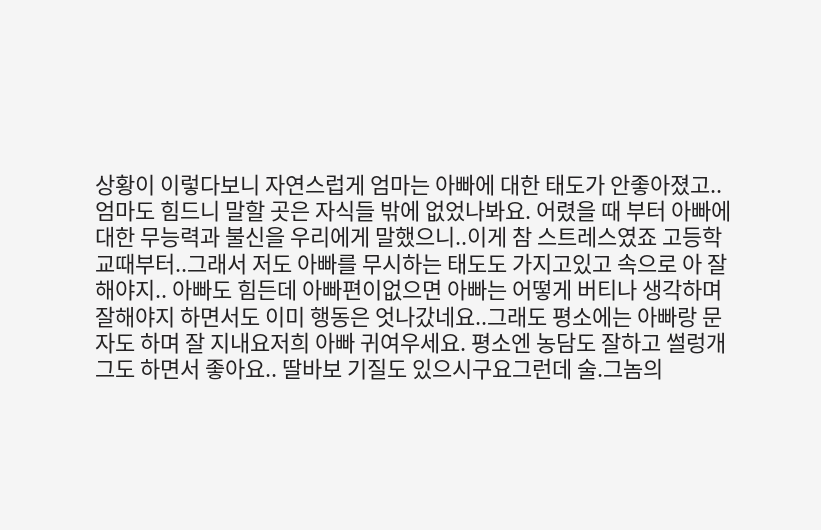상황이 이렇다보니 자연스럽게 엄마는 아빠에 대한 태도가 안좋아졌고..엄마도 힘드니 말할 곳은 자식들 밖에 없었나봐요. 어렸을 때 부터 아빠에 대한 무능력과 불신을 우리에게 말했으니..이게 참 스트레스였죠 고등학교때부터..그래서 저도 아빠를 무시하는 태도도 가지고있고 속으로 아 잘해야지.. 아빠도 힘든데 아빠편이없으면 아빠는 어떻게 버티나 생각하며 잘해야지 하면서도 이미 행동은 엇나갔네요..그래도 평소에는 아빠랑 문자도 하며 잘 지내요저희 아빠 귀여우세요. 평소엔 농담도 잘하고 썰렁개그도 하면서 좋아요.. 딸바보 기질도 있으시구요그런데 술.그놈의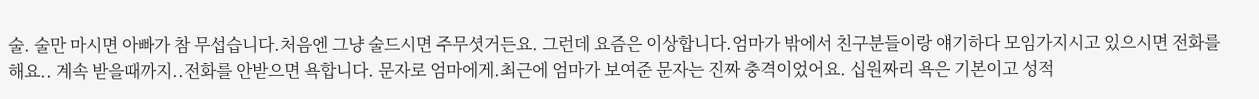술. 술만 마시면 아빠가 참 무섭습니다.처음엔 그냥 술드시면 주무셧거든요. 그런데 요즘은 이상합니다.엄마가 밖에서 친구분들이랑 얘기하다 모임가지시고 있으시면 전화를 해요.. 계속 받을때까지..전화를 안받으면 욕합니다. 문자로 엄마에게.최근에 엄마가 보여준 문자는 진짜 충격이었어요. 십원짜리 욕은 기본이고 성적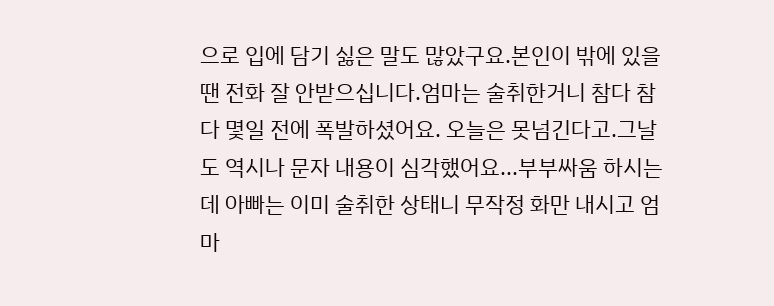으로 입에 담기 싫은 말도 많았구요.본인이 밖에 있을 땐 전화 잘 안받으십니다.엄마는 술취한거니 참다 참다 몇일 전에 폭발하셨어요. 오늘은 못넘긴다고.그날도 역시나 문자 내용이 심각했어요...부부싸움 하시는데 아빠는 이미 술취한 상태니 무작정 화만 내시고 엄마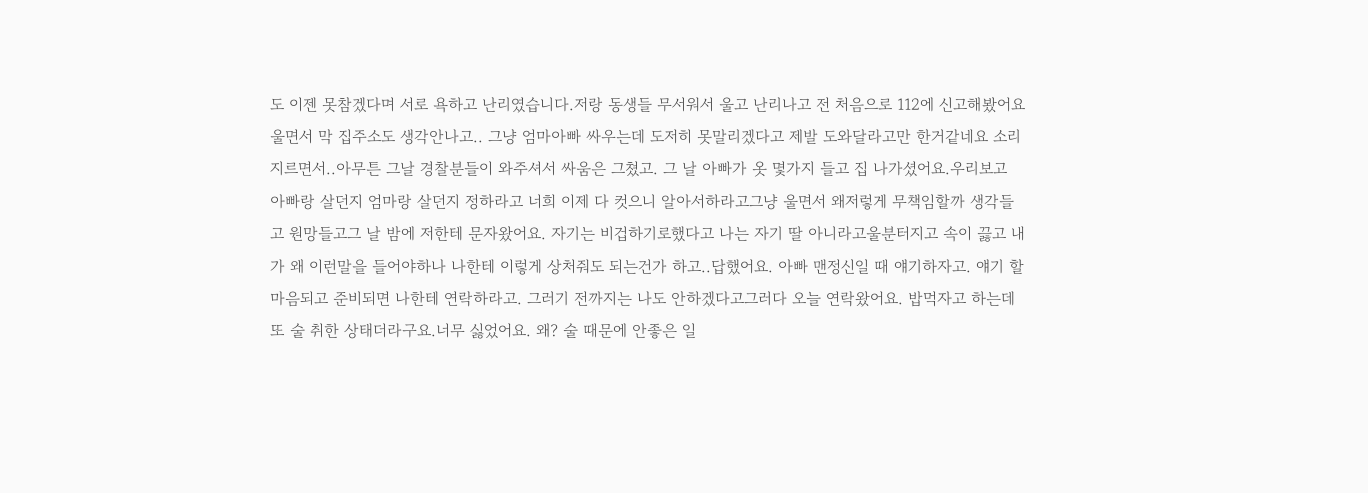도 이젠 못참겠다며 서로 욕하고 난리였습니다.저랑 동생들 무서워서 울고 난리나고 전 처음으로 112에 신고해봤어요울면서 막 집주소도 생각안나고.. 그냥 엄마아빠 싸우는데 도저히 못말리겠다고 제발 도와달라고만 한거같네요 소리지르면서..아무튼 그날 경찰분들이 와주셔서 싸움은 그쳤고. 그 날 아빠가 옷 몇가지 들고 집 나가셨어요.우리보고 아빠랑 살던지 엄마랑 살던지 정하라고 너희 이제 다 컷으니 알아서하라고그냥 울면서 왜저렇게 무책임할까 생각들고 원망들고그 날 밤에 저한테 문자왔어요. 자기는 비겁하기로했다고 나는 자기 딸 아니라고울분터지고 속이 끓고 내가 왜 이런말을 들어야하나 나한테 이렇게 상처줘도 되는건가 하고..답했어요. 아빠 맨정신일 때 얘기하자고. 얘기 할 마음되고 준비되면 나한테 연락하라고. 그러기 전까지는 나도 안하겠다고그러다 오늘 연락왔어요. 밥먹자고 하는데 또 술 취한 상태더라구요.너무 싫었어요. 왜? 술 때문에 안좋은 일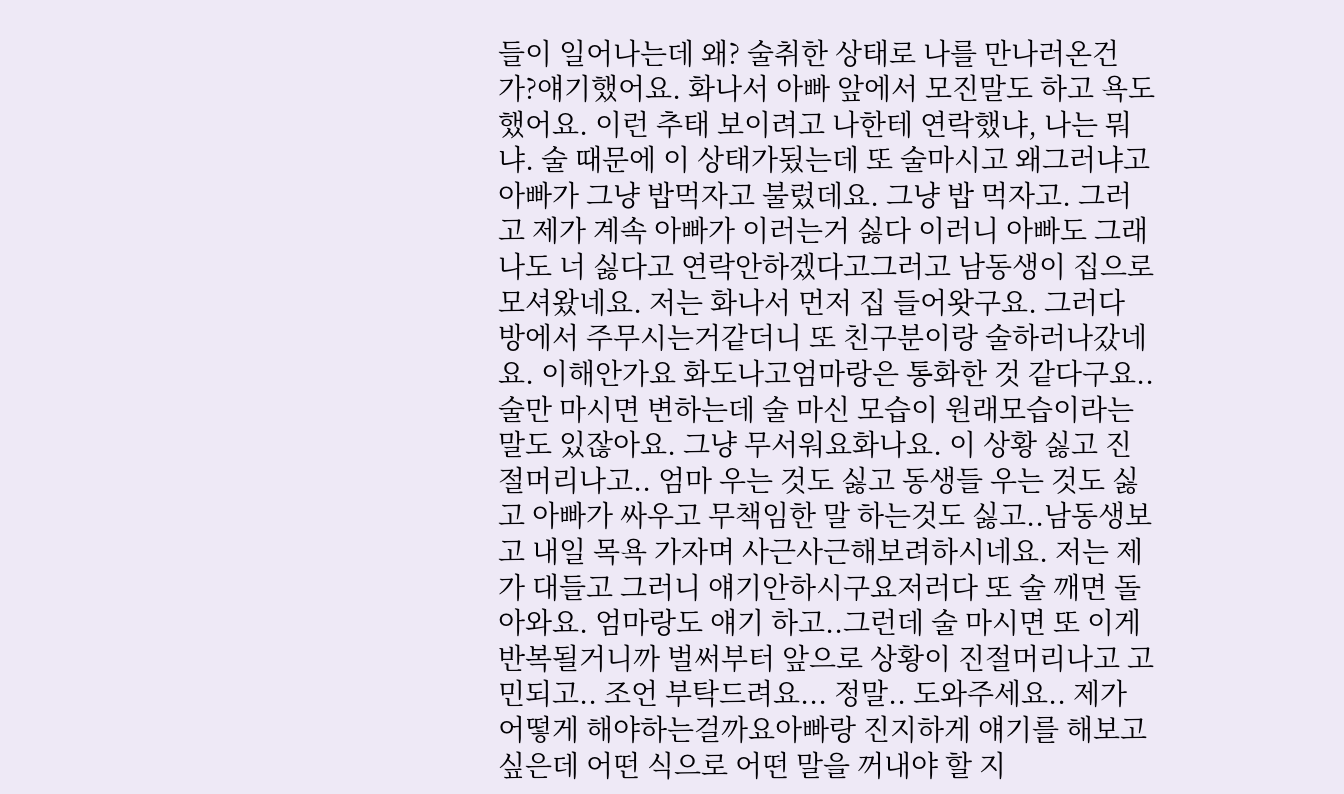들이 일어나는데 왜? 술취한 상태로 나를 만나러온건가?얘기했어요. 화나서 아빠 앞에서 모진말도 하고 욕도했어요. 이런 추태 보이려고 나한테 연락했냐, 나는 뭐냐. 술 때문에 이 상태가됬는데 또 술마시고 왜그러냐고아빠가 그냥 밥먹자고 불렀데요. 그냥 밥 먹자고. 그러고 제가 계속 아빠가 이러는거 싫다 이러니 아빠도 그래 나도 너 싫다고 연락안하겠다고그러고 남동생이 집으로 모셔왔네요. 저는 화나서 먼저 집 들어왓구요. 그러다 방에서 주무시는거같더니 또 친구분이랑 술하러나갔네요. 이해안가요 화도나고엄마랑은 통화한 것 같다구요.. 술만 마시면 변하는데 술 마신 모습이 원래모습이라는 말도 있잖아요. 그냥 무서워요화나요. 이 상황 싫고 진절머리나고.. 엄마 우는 것도 싫고 동생들 우는 것도 싫고 아빠가 싸우고 무책임한 말 하는것도 싫고..남동생보고 내일 목욕 가자며 사근사근해보려하시네요. 저는 제가 대들고 그러니 얘기안하시구요저러다 또 술 깨면 돌아와요. 엄마랑도 얘기 하고..그런데 술 마시면 또 이게 반복될거니까 벌써부터 앞으로 상황이 진절머리나고 고민되고.. 조언 부탁드려요... 정말.. 도와주세요.. 제가 어떻게 해야하는걸까요아빠랑 진지하게 얘기를 해보고싶은데 어떤 식으로 어떤 말을 꺼내야 할 지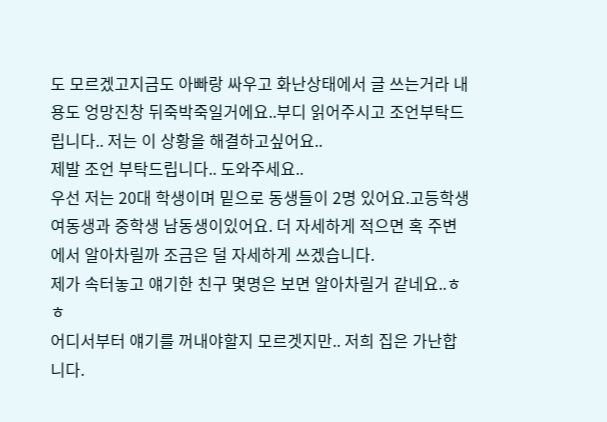도 모르겠고지금도 아빠랑 싸우고 화난상태에서 글 쓰는거라 내용도 엉망진창 뒤죽박죽일거에요..부디 읽어주시고 조언부탁드립니다.. 저는 이 상황을 해결하고싶어요..
제발 조언 부탁드립니다.. 도와주세요..
우선 저는 20대 학생이며 밑으로 동생들이 2명 있어요.고등학생 여동생과 중학생 남동생이있어요. 더 자세하게 적으면 혹 주변에서 알아차릴까 조금은 덜 자세하게 쓰겠습니다.
제가 속터놓고 얘기한 친구 몇명은 보면 알아차릴거 같네요..ㅎㅎ
어디서부터 얘기를 꺼내야할지 모르겟지만.. 저희 집은 가난합니다.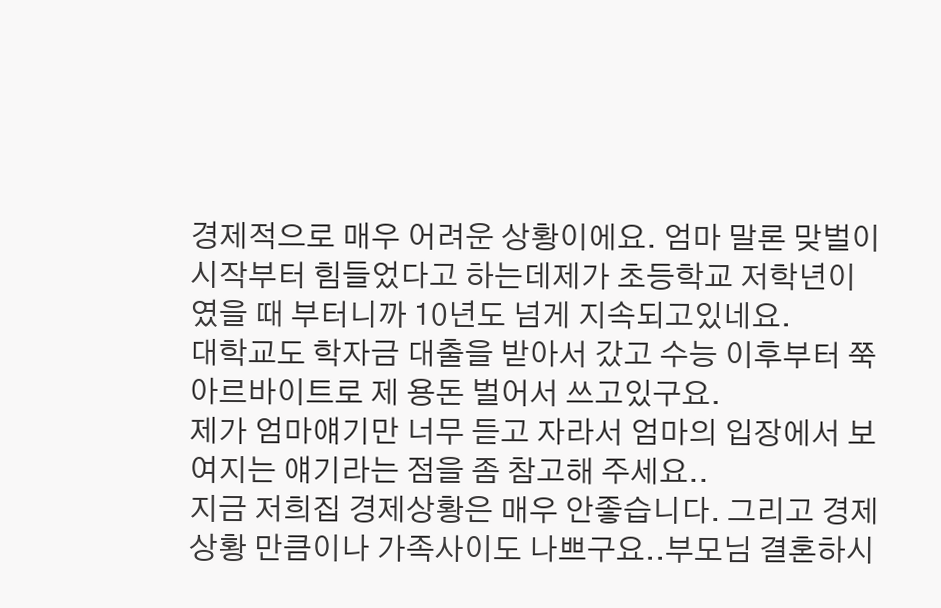경제적으로 매우 어려운 상황이에요. 엄마 말론 맞벌이 시작부터 힘들었다고 하는데제가 초등학교 저학년이였을 때 부터니까 10년도 넘게 지속되고있네요.
대학교도 학자금 대출을 받아서 갔고 수능 이후부터 쭉 아르바이트로 제 용돈 벌어서 쓰고있구요.
제가 엄마얘기만 너무 듣고 자라서 엄마의 입장에서 보여지는 얘기라는 점을 좀 참고해 주세요..
지금 저희집 경제상황은 매우 안좋습니다. 그리고 경제상황 만큼이나 가족사이도 나쁘구요..부모님 결혼하시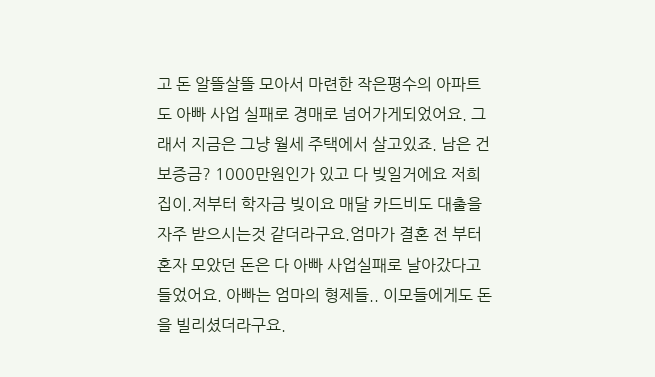고 돈 알뜰살뜰 모아서 마련한 작은평수의 아파트도 아빠 사업 실패로 경매로 넘어가게되었어요. 그래서 지금은 그냥 월세 주택에서 살고있죠. 남은 건 보증금? 1000만원인가 있고 다 빚일거에요 저희집이.저부터 학자금 빚이요 매달 카드비도 대출을 자주 받으시는것 같더라구요.엄마가 결혼 전 부터 혼자 모았던 돈은 다 아빠 사업실패로 날아갔다고 들었어요. 아빠는 엄마의 형제들.. 이모들에게도 돈을 빌리셨더라구요.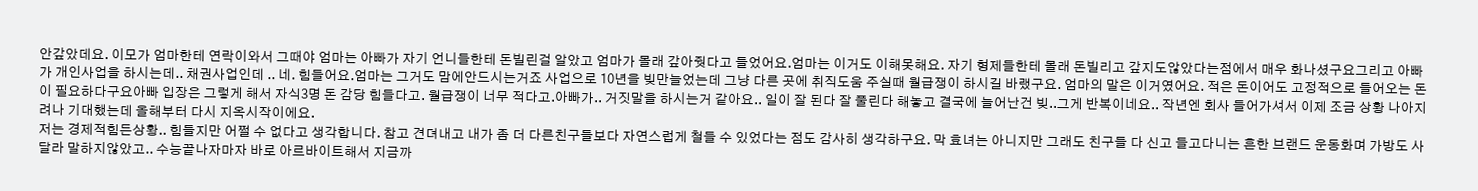안갚았데요. 이모가 엄마한테 연락이와서 그때야 엄마는 아빠가 자기 언니들한테 돈빌린걸 알았고 엄마가 몰래 갚아줫다고 들었어요.엄마는 이거도 이해못해요. 자기 형제들한테 몰래 돈빌리고 갚지도않았다는점에서 매우 화나셨구요그리고 아빠가 개인사업을 하시는데.. 채권사업인데 .. 네. 힘들어요.엄마는 그거도 맘에안드시는거죠 사업으로 10년을 빚만늘었는데 그냥 다른 곳에 취직도움 주실때 월급쟁이 하시길 바랬구요. 엄마의 말은 이거였어요. 적은 돈이어도 고정적으로 들어오는 돈이 필요하다구요아빠 입장은 그렇게 해서 자식3명 돈 감당 힘들다고. 월급쟁이 너무 적다고.아빠가.. 거짓말을 하시는거 같아요.. 일이 잘 된다 잘 풀린다 해놓고 결국에 늘어난건 빚..그게 반복이네요.. 작년엔 회사 들어가셔서 이제 조금 상황 나아지려나 기대했는데 올해부터 다시 지옥시작이에요.
저는 경제적힘든상황.. 힘들지만 어쩔 수 없다고 생각합니다. 참고 견뎌내고 내가 좀 더 다른친구들보다 자연스럽게 철들 수 있었다는 점도 감사히 생각하구요. 막 효녀는 아니지만 그래도 친구들 다 신고 들고다니는 흔한 브랜드 운동화며 가방도 사달라 말하지않았고.. 수능끝나자마자 바로 아르바이트해서 지금까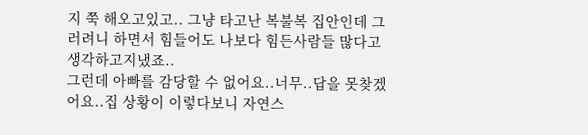지 쭉 해오고있고.. 그냥 타고난 복불복 집안인데 그러려니 하면서 힘들어도 나보다 힘든사람들 많다고 생각하고지냈죠..
그런데 아빠를 감당할 수 없어요..너무..답을 못찾겠어요..집 상황이 이렇다보니 자연스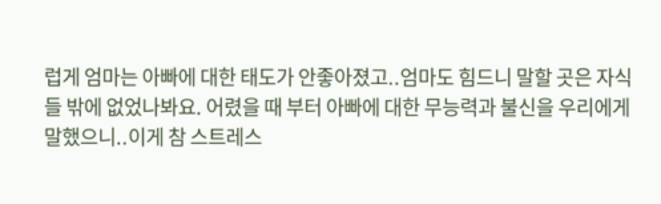럽게 엄마는 아빠에 대한 태도가 안좋아졌고..엄마도 힘드니 말할 곳은 자식들 밖에 없었나봐요. 어렸을 때 부터 아빠에 대한 무능력과 불신을 우리에게 말했으니..이게 참 스트레스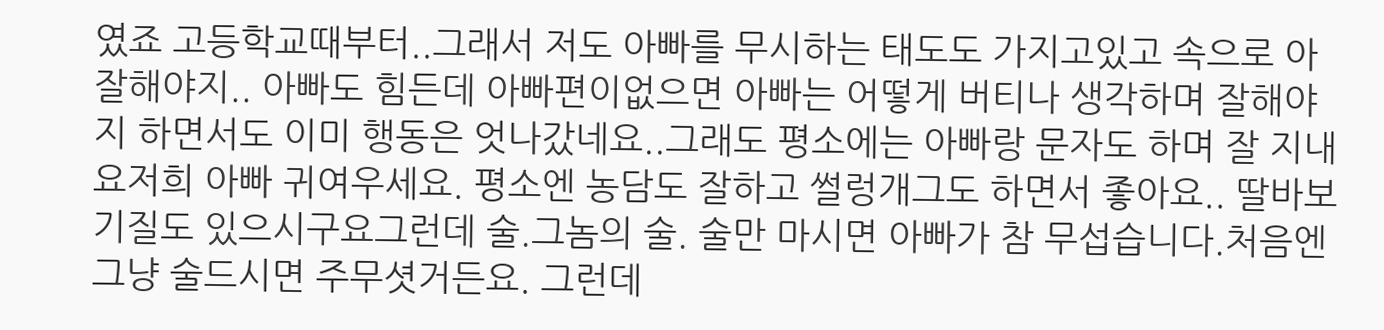였죠 고등학교때부터..그래서 저도 아빠를 무시하는 태도도 가지고있고 속으로 아 잘해야지.. 아빠도 힘든데 아빠편이없으면 아빠는 어떻게 버티나 생각하며 잘해야지 하면서도 이미 행동은 엇나갔네요..그래도 평소에는 아빠랑 문자도 하며 잘 지내요저희 아빠 귀여우세요. 평소엔 농담도 잘하고 썰렁개그도 하면서 좋아요.. 딸바보 기질도 있으시구요그런데 술.그놈의 술. 술만 마시면 아빠가 참 무섭습니다.처음엔 그냥 술드시면 주무셧거든요. 그런데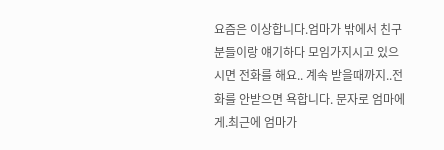요즘은 이상합니다.엄마가 밖에서 친구분들이랑 얘기하다 모임가지시고 있으시면 전화를 해요.. 계속 받을때까지..전화를 안받으면 욕합니다. 문자로 엄마에게.최근에 엄마가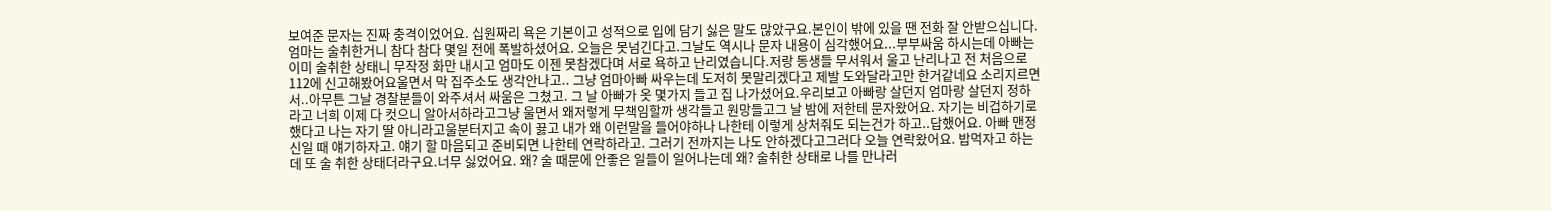보여준 문자는 진짜 충격이었어요. 십원짜리 욕은 기본이고 성적으로 입에 담기 싫은 말도 많았구요.본인이 밖에 있을 땐 전화 잘 안받으십니다.엄마는 술취한거니 참다 참다 몇일 전에 폭발하셨어요. 오늘은 못넘긴다고.그날도 역시나 문자 내용이 심각했어요...부부싸움 하시는데 아빠는 이미 술취한 상태니 무작정 화만 내시고 엄마도 이젠 못참겠다며 서로 욕하고 난리였습니다.저랑 동생들 무서워서 울고 난리나고 전 처음으로 112에 신고해봤어요울면서 막 집주소도 생각안나고.. 그냥 엄마아빠 싸우는데 도저히 못말리겠다고 제발 도와달라고만 한거같네요 소리지르면서..아무튼 그날 경찰분들이 와주셔서 싸움은 그쳤고. 그 날 아빠가 옷 몇가지 들고 집 나가셨어요.우리보고 아빠랑 살던지 엄마랑 살던지 정하라고 너희 이제 다 컷으니 알아서하라고그냥 울면서 왜저렇게 무책임할까 생각들고 원망들고그 날 밤에 저한테 문자왔어요. 자기는 비겁하기로했다고 나는 자기 딸 아니라고울분터지고 속이 끓고 내가 왜 이런말을 들어야하나 나한테 이렇게 상처줘도 되는건가 하고..답했어요. 아빠 맨정신일 때 얘기하자고. 얘기 할 마음되고 준비되면 나한테 연락하라고. 그러기 전까지는 나도 안하겠다고그러다 오늘 연락왔어요. 밥먹자고 하는데 또 술 취한 상태더라구요.너무 싫었어요. 왜? 술 때문에 안좋은 일들이 일어나는데 왜? 술취한 상태로 나를 만나러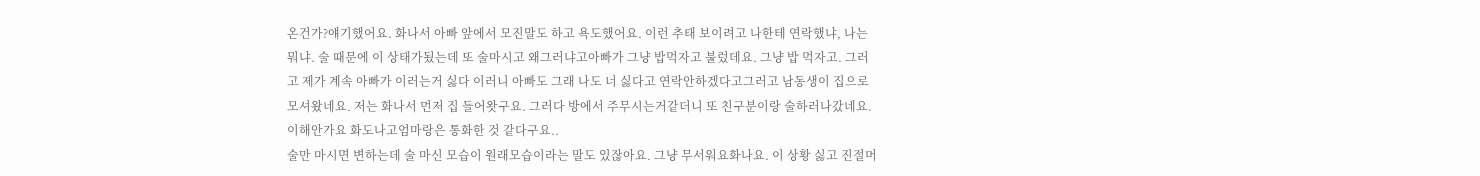온건가?얘기했어요. 화나서 아빠 앞에서 모진말도 하고 욕도했어요. 이런 추태 보이려고 나한테 연락했냐, 나는 뭐냐. 술 때문에 이 상태가됬는데 또 술마시고 왜그러냐고아빠가 그냥 밥먹자고 불렀데요. 그냥 밥 먹자고. 그러고 제가 계속 아빠가 이러는거 싫다 이러니 아빠도 그래 나도 너 싫다고 연락안하겠다고그러고 남동생이 집으로 모셔왔네요. 저는 화나서 먼저 집 들어왓구요. 그러다 방에서 주무시는거같더니 또 친구분이랑 술하러나갔네요. 이해안가요 화도나고엄마랑은 통화한 것 같다구요..
술만 마시면 변하는데 술 마신 모습이 원래모습이라는 말도 있잖아요. 그냥 무서워요화나요. 이 상황 싫고 진절머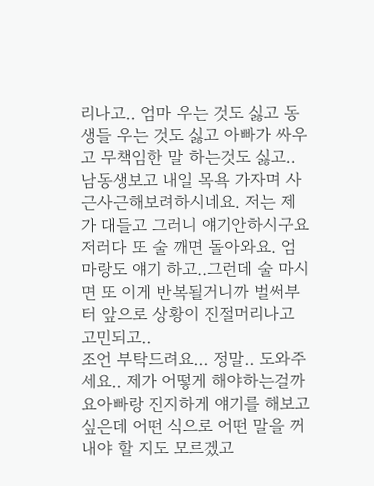리나고.. 엄마 우는 것도 싫고 동생들 우는 것도 싫고 아빠가 싸우고 무책임한 말 하는것도 싫고..남동생보고 내일 목욕 가자며 사근사근해보려하시네요. 저는 제가 대들고 그러니 얘기안하시구요저러다 또 술 깨면 돌아와요. 엄마랑도 얘기 하고..그런데 술 마시면 또 이게 반복될거니까 벌써부터 앞으로 상황이 진절머리나고 고민되고..
조언 부탁드려요... 정말.. 도와주세요.. 제가 어떻게 해야하는걸까요아빠랑 진지하게 얘기를 해보고싶은데 어떤 식으로 어떤 말을 꺼내야 할 지도 모르겠고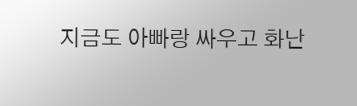지금도 아빠랑 싸우고 화난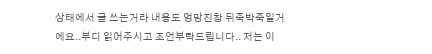상태에서 글 쓰는거라 내용도 엉망진창 뒤죽박죽일거에요..부디 읽어주시고 조언부탁드립니다.. 저는 이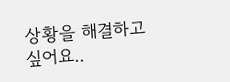상황을 해결하고싶어요..